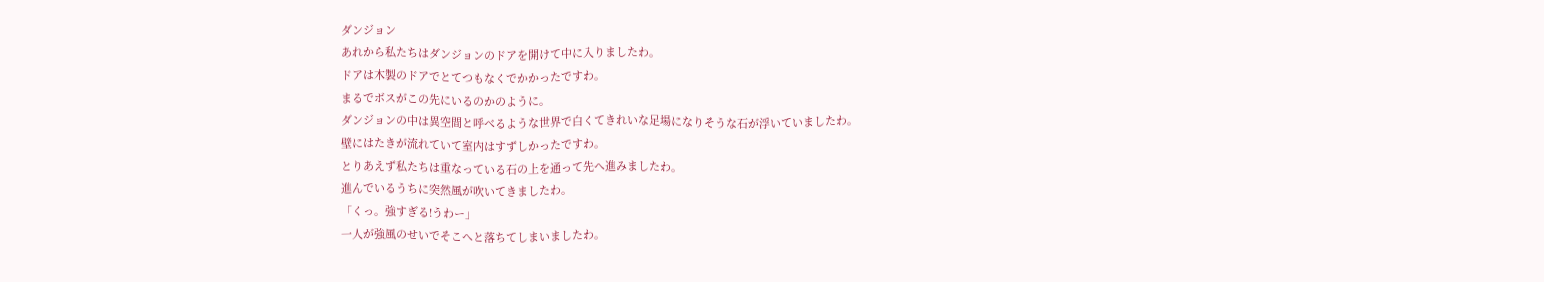ダンジョン
あれから私たちはダンジョンのドアを開けて中に入りましたわ。
ドアは木製のドアでとてつもなくでかかったですわ。
まるでボスがこの先にいるのかのように。
ダンジョンの中は異空間と呼べるような世界で白くてきれいな足場になりそうな石が浮いていましたわ。
壁にはたきが流れていて室内はすずしかったですわ。
とりあえず私たちは重なっている石の上を通って先へ進みましたわ。
進んでいるうちに突然風が吹いてきましたわ。
「くっ。強すぎる!うわー」
一人が強風のせいでそこへと落ちてしまいましたわ。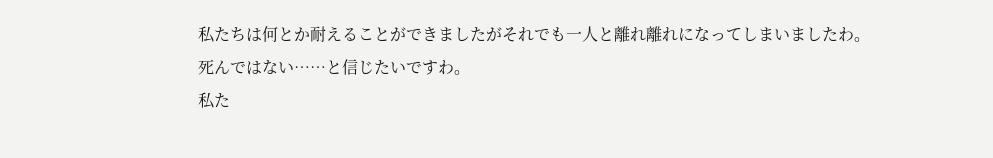私たちは何とか耐えることができましたがそれでも一人と離れ離れになってしまいましたわ。
死んではない……と信じたいですわ。
私た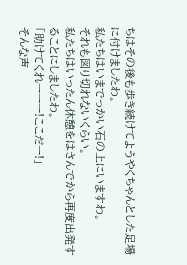ちはその後も歩き続けてようやくちゃんとした足場に付けましたわ。
私たちはいまでっかい石の上にいますわ。
それも図り切れないくらい。
私たちはいったん休憩をはさんでから再度出発することにしましたわ。
「助けてくれーーー!ここだー!」
そんな声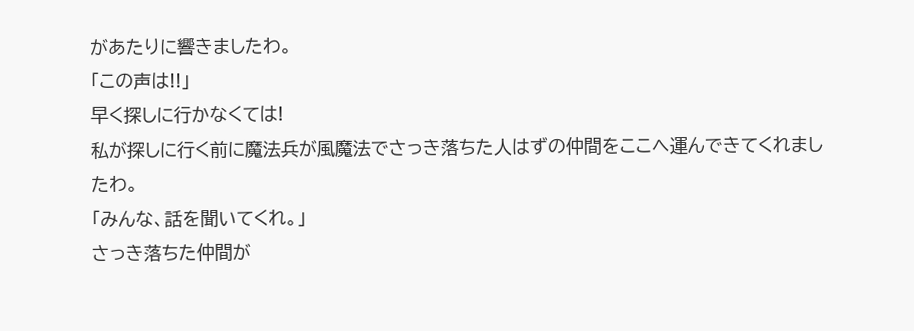があたりに響きましたわ。
「この声は!!」
早く探しに行かなくては!
私が探しに行く前に魔法兵が風魔法でさっき落ちた人はずの仲間をここへ運んできてくれましたわ。
「みんな、話を聞いてくれ。」
さっき落ちた仲間が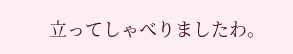立ってしゃべりましたわ。